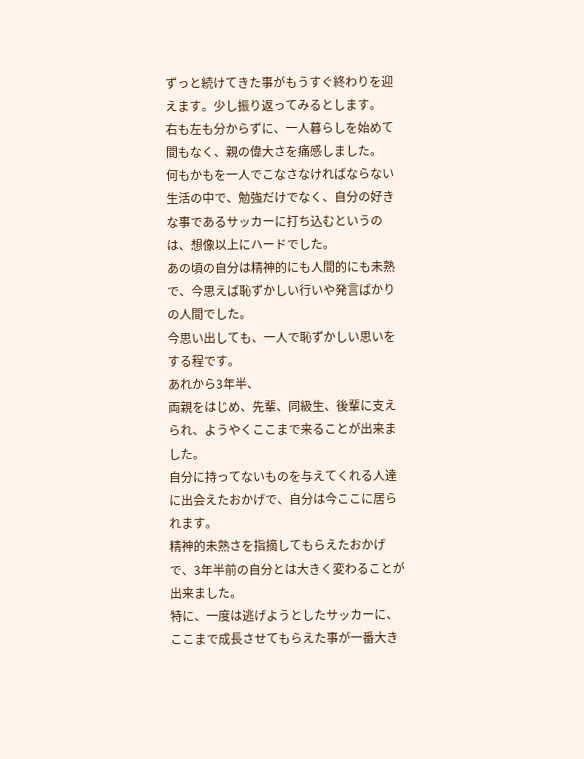ずっと続けてきた事がもうすぐ終わりを迎えます。少し振り返ってみるとします。
右も左も分からずに、一人暮らしを始めて間もなく、親の偉大さを痛感しました。
何もかもを一人でこなさなければならない生活の中で、勉強だけでなく、自分の好きな事であるサッカーに打ち込むというのは、想像以上にハードでした。
あの頃の自分は精神的にも人間的にも未熟で、今思えば恥ずかしい行いや発言ばかりの人間でした。
今思い出しても、一人で恥ずかしい思いをする程です。
あれから3年半、
両親をはじめ、先輩、同級生、後輩に支えられ、ようやくここまで来ることが出来ました。
自分に持ってないものを与えてくれる人達に出会えたおかげで、自分は今ここに居られます。
精神的未熟さを指摘してもらえたおかげで、3年半前の自分とは大きく変わることが出来ました。
特に、一度は逃げようとしたサッカーに、ここまで成長させてもらえた事が一番大き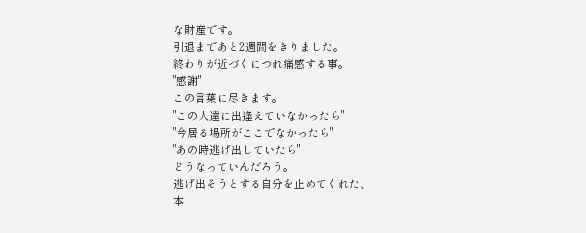な財産です。
引退まであと2週間をきりました。
終わりが近づくにつれ痛感する事。
"感謝"
この言葉に尽きます。
"この人達に出逢えていなかったら"
"今居る場所がここでなかったら"
"あの時逃げ出していたら"
どうなっていんだろう。
逃げ出そうとする自分を止めてくれた、
本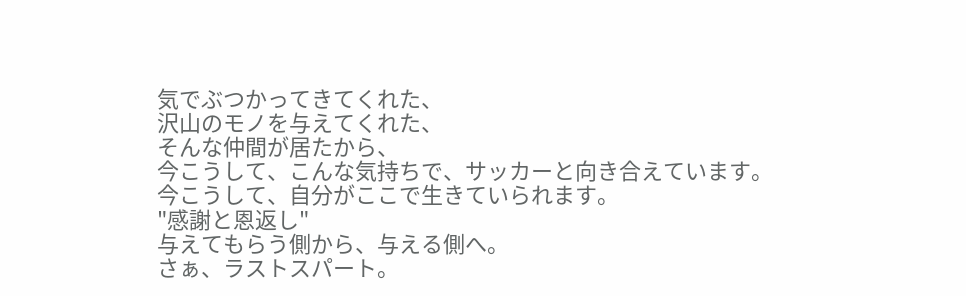気でぶつかってきてくれた、
沢山のモノを与えてくれた、
そんな仲間が居たから、
今こうして、こんな気持ちで、サッカーと向き合えています。
今こうして、自分がここで生きていられます。
"感謝と恩返し"
与えてもらう側から、与える側へ。
さぁ、ラストスパート。